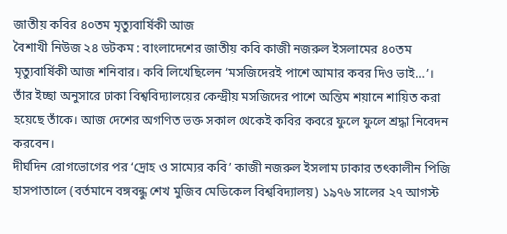জাতীয় কবির ৪০তম মৃত্যুবার্ষিকী আজ
বৈশাখী নিউজ ২৪ ডটকম : বাংলাদেশের জাতীয় কবি কাজী নজরুল ইসলামের ৪০তম মৃত্যুবার্ষিকী আজ শনিবার। কবি লিখেছিলেন ‘মসজিদেরই পাশে আমার কবর দিও ভাই…’। তাঁর ইচ্ছা অনুসারে ঢাকা বিশ্ববিদ্যালয়ের কেন্দ্রীয় মসজিদের পাশে অন্তিম শয়ানে শায়িত করা হয়েছে তাঁকে। আজ দেশের অগণিত ভক্ত সকাল থেকেই কবির কবরে ফুলে ফুলে শ্রদ্ধা নিবেদন করবেন।
দীর্ঘদিন রোগভোগের পর ‘দ্রোহ ও সাম্যের কবি’ কাজী নজরুল ইসলাম ঢাকার তৎকালীন পিজি হাসপাতালে (বর্তমানে বঙ্গবন্ধু শেখ মুজিব মেডিকেল বিশ্ববিদ্যালয়) ১৯৭৬ সালের ২৭ আগস্ট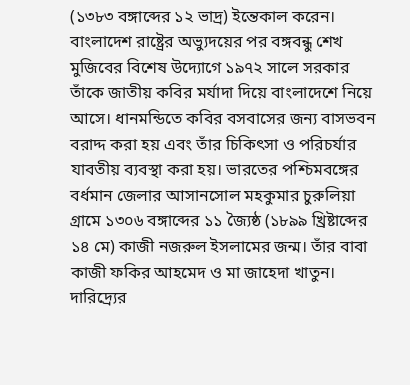(১৩৮৩ বঙ্গাব্দের ১২ ভাদ্র) ইন্তেকাল করেন।
বাংলাদেশ রাষ্ট্রের অভ্যুদয়ের পর বঙ্গবন্ধু শেখ মুজিবের বিশেষ উদ্যোগে ১৯৭২ সালে সরকার তাঁকে জাতীয় কবির মর্যাদা দিয়ে বাংলাদেশে নিয়ে আসে। ধানমন্ডিতে কবির বসবাসের জন্য বাসভবন বরাদ্দ করা হয় এবং তাঁর চিকিৎসা ও পরিচর্যার যাবতীয় ব্যবস্থা করা হয়। ভারতের পশ্চিমবঙ্গের বর্ধমান জেলার আসানসোল মহকুমার চুরুলিয়া গ্রামে ১৩০৬ বঙ্গাব্দের ১১ জ্যৈষ্ঠ (১৮৯৯ খ্রিষ্টাব্দের ১৪ মে) কাজী নজরুল ইসলামের জন্ম। তাঁর বাবা কাজী ফকির আহমেদ ও মা জাহেদা খাতুন। দারিদ্র্যের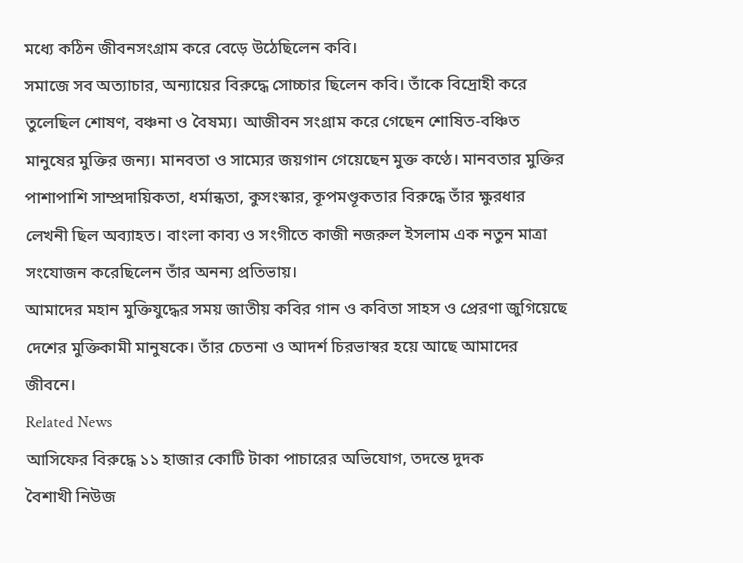মধ্যে কঠিন জীবনসংগ্রাম করে বেড়ে উঠেছিলেন কবি।
সমাজে সব অত্যাচার, অন্যায়ের বিরুদ্ধে সোচ্চার ছিলেন কবি। তাঁকে বিদ্রোহী করে তুলেছিল শোষণ, বঞ্চনা ও বৈষম্য। আজীবন সংগ্রাম করে গেছেন শোষিত-বঞ্চিত মানুষের মুক্তির জন্য। মানবতা ও সাম্যের জয়গান গেয়েছেন মুক্ত কণ্ঠে। মানবতার মুক্তির পাশাপাশি সাম্প্রদায়িকতা, ধর্মান্ধতা, কুসংস্কার, কূপমণ্ডূকতার বিরুদ্ধে তাঁর ক্ষুরধার লেখনী ছিল অব্যাহত। বাংলা কাব্য ও সংগীতে কাজী নজরুল ইসলাম এক নতুন মাত্রা সংযোজন করেছিলেন তাঁর অনন্য প্রতিভায়।
আমাদের মহান মুক্তিযুদ্ধের সময় জাতীয় কবির গান ও কবিতা সাহস ও প্রেরণা জুগিয়েছে দেশের মুক্তিকামী মানুষকে। তাঁর চেতনা ও আদর্শ চিরভাস্বর হয়ে আছে আমাদের জীবনে।
Related News
আসিফের বিরুদ্ধে ১১ হাজার কোটি টাকা পাচারের অভিযোগ, তদন্তে দুদক
বৈশাখী নিউজ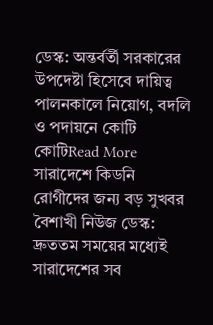ডেস্ক: অন্তর্বর্তী সরকারের উপদেষ্টা হিসেবে দায়িত্ব পালনকালে নিয়োগ, বদলি ও পদায়নে কোটি কোটিRead More
সারাদেশে কিডনি রোগীদের জন্য বড় সুখবর
বৈশাখী নিউজ ডেস্ক: দ্রুততম সময়ের মধ্যেই সারাদেশের সব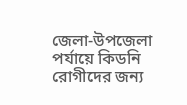জেলা-উপজেলা পর্যায়ে কিডনি রোগীদের জন্য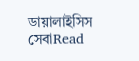ডায়ালাইসিস সেবাRead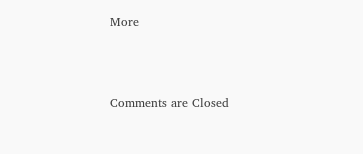More



Comments are Closed